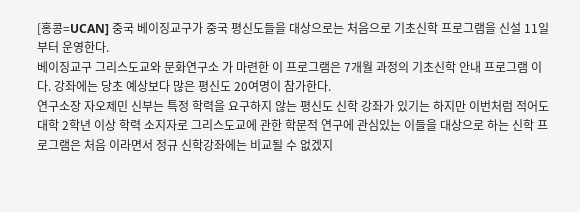[홍콩=UCAN] 중국 베이징교구가 중국 평신도들을 대상으로는 처음으로 기초신학 프로그램을 신설 11일부터 운영한다.
베이징교구 그리스도교와 문화연구소 가 마련한 이 프로그램은 7개월 과정의 기초신학 안내 프로그램 이다. 강좌에는 당초 예상보다 많은 평신도 20여명이 참가한다.
연구소장 자오제민 신부는 특정 학력을 요구하지 않는 평신도 신학 강좌가 있기는 하지만 이번처럼 적어도 대학 2학년 이상 학력 소지자로 그리스도교에 관한 학문적 연구에 관심있는 이들을 대상으로 하는 신학 프로그램은 처음 이라면서 정규 신학강좌에는 비교될 수 없겠지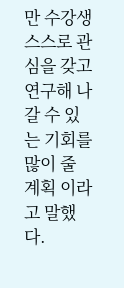만 수강생 스스로 관심을 갖고 연구해 나갈 수 있는 기회를 많이 줄 계획 이라고 말했다.